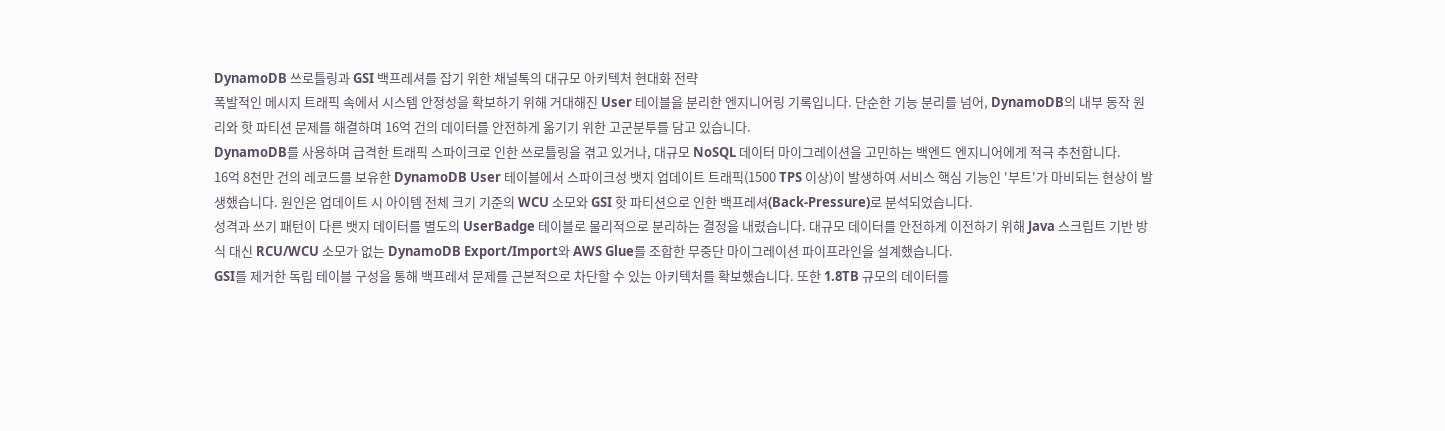DynamoDB 쓰로틀링과 GSI 백프레셔를 잡기 위한 채널톡의 대규모 아키텍처 현대화 전략
폭발적인 메시지 트래픽 속에서 시스템 안정성을 확보하기 위해 거대해진 User 테이블을 분리한 엔지니어링 기록입니다. 단순한 기능 분리를 넘어, DynamoDB의 내부 동작 원리와 핫 파티션 문제를 해결하며 16억 건의 데이터를 안전하게 옮기기 위한 고군분투를 담고 있습니다.
DynamoDB를 사용하며 급격한 트래픽 스파이크로 인한 쓰로틀링을 겪고 있거나, 대규모 NoSQL 데이터 마이그레이션을 고민하는 백엔드 엔지니어에게 적극 추천합니다.
16억 8천만 건의 레코드를 보유한 DynamoDB User 테이블에서 스파이크성 뱃지 업데이트 트래픽(1500 TPS 이상)이 발생하여 서비스 핵심 기능인 '부트'가 마비되는 현상이 발생했습니다. 원인은 업데이트 시 아이템 전체 크기 기준의 WCU 소모와 GSI 핫 파티션으로 인한 백프레셔(Back-Pressure)로 분석되었습니다.
성격과 쓰기 패턴이 다른 뱃지 데이터를 별도의 UserBadge 테이블로 물리적으로 분리하는 결정을 내렸습니다. 대규모 데이터를 안전하게 이전하기 위해 Java 스크립트 기반 방식 대신 RCU/WCU 소모가 없는 DynamoDB Export/Import와 AWS Glue를 조합한 무중단 마이그레이션 파이프라인을 설계했습니다.
GSI를 제거한 독립 테이블 구성을 통해 백프레셔 문제를 근본적으로 차단할 수 있는 아키텍처를 확보했습니다. 또한 1.8TB 규모의 데이터를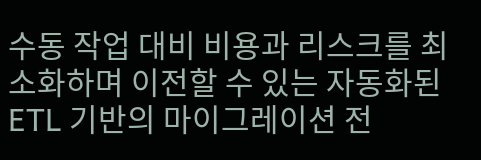수동 작업 대비 비용과 리스크를 최소화하며 이전할 수 있는 자동화된 ETL 기반의 마이그레이션 전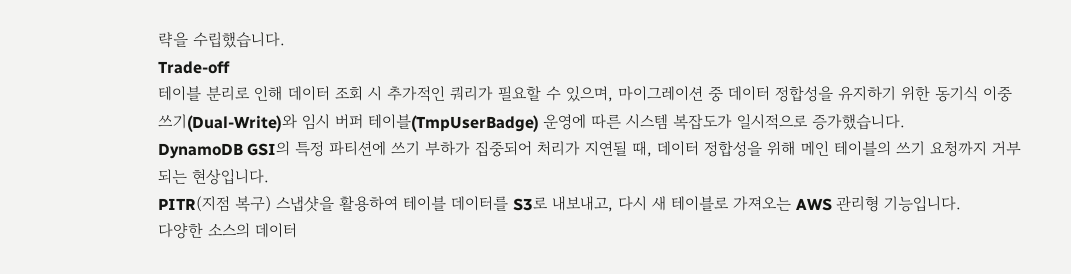략을 수립했습니다.
Trade-off
테이블 분리로 인해 데이터 조회 시 추가적인 쿼리가 필요할 수 있으며, 마이그레이션 중 데이터 정합성을 유지하기 위한 동기식 이중 쓰기(Dual-Write)와 임시 버퍼 테이블(TmpUserBadge) 운영에 따른 시스템 복잡도가 일시적으로 증가했습니다.
DynamoDB GSI의 특정 파티션에 쓰기 부하가 집중되어 처리가 지연될 때, 데이터 정합성을 위해 메인 테이블의 쓰기 요청까지 거부되는 현상입니다.
PITR(지점 복구) 스냅샷을 활용하여 테이블 데이터를 S3로 내보내고, 다시 새 테이블로 가져오는 AWS 관리형 기능입니다.
다양한 소스의 데이터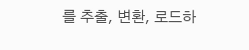를 추출, 변환, 로드하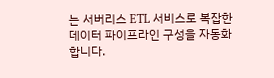는 서버리스 ETL 서비스로 복잡한 데이터 파이프라인 구성을 자동화합니다.